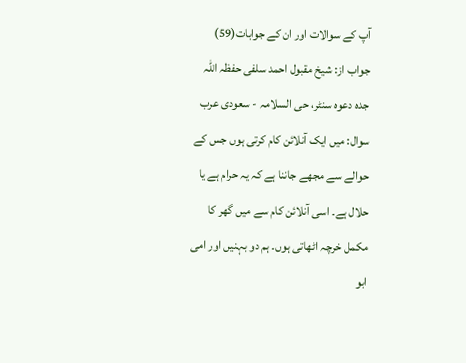آپ کے سوالات اور ان کے جوابات(59)
جواب از: شیخ مقبول احمد سلفی حفظہ اللہ
جدہ دعوہ سنٹر، حی السلامہ - سعودی عرب
سوال: میں ایک آنلائن کام کرتی ہوں جس کے
حوالے سے مجھے جاننا ہے کہ یہ حرام ہے یا حلال ہے۔ اسی آنلائن کام سے میں گھر کا
مکمل خرچہ اٹھاتی ہوں۔ ہم دو بہنیں اور امی ابو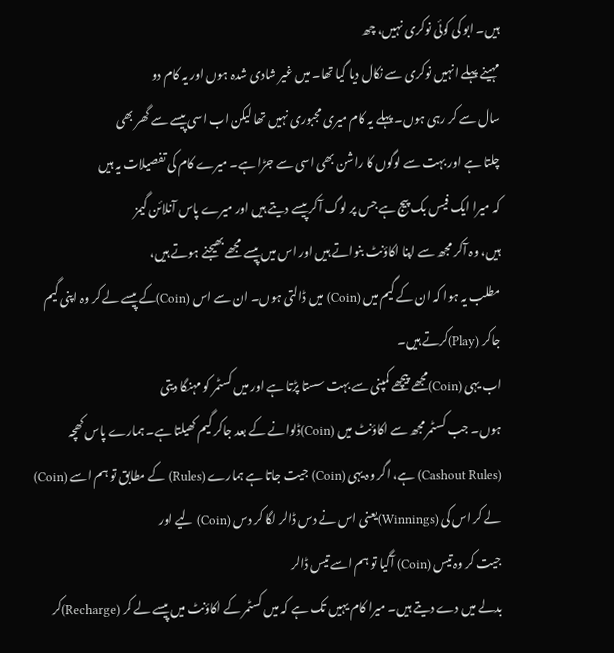ہیں۔ ابو کی کوئی نوکری نہیں، چھ
مہینے پہلے انہیں نوکری سے نکال دیا گیا تھا۔ میں غیر شادی شدہ ہوں اور یہ کام دو
سال سے کر رہی ہوں۔ پہلے یہ کام میری مجبوری نہیں تھا لیکن اب اسی پیسے سے گھر بھی
چلتا ہے اور بہت سے لوگوں کا راشن بھی اسی سے جڑا ہے۔ میرے کام کی تفصیلات یہ ہیں
کہ میرا ایک فیس بک پیج ہے جس پر لوگ آکر پیسے دیتے ہیں اور میرے پاس آنلائن گیمز
ہیں، وہ آکر مجھ سے اپنا اکاؤنٹ بنواتے ہیں اور اس میں پیسے مجھے بھیجنے ہوتے ہیں،
مطلب یہ ہوا کہ ان کے گیم میں (Coin) میں ڈالتی ہوں۔ ان سے اس (Coin)کے پیسے لے کر وہ اپنی گیم جاکر (Play)کرتے ہیں۔
اب یہی (Coin)مجھے پیچھے کمپنی سے بہت سستا پڑتا ہے اور میں کسٹمر کو مہنگا دیتی
ہوں۔ جب کسٹمر مجھ سے اکاؤنٹ میں (Coin)ڈلوانے کے بعد جاکر گیم کھیلتا ہے۔ ہمارے پاس کھچہ (Cashout Rules) ہے، اگر وہ یہی (Coin) جیت جاتا ہے ہمارے (Rules) کے مطابق تو ہم اسے (Coin) لے کر اس کی (Winnings)یعنی اس نے دس ڈالر لگا کر دس (Coin) لیے اور
جیت کر وہ تیس (Coin) آگیا تو ہم اسے تیس ڈالر
بدلے میں دے دیتے ہیں۔ میرا کام یہیں تک ہے کہ میں کسٹمر کے اکاؤنٹ میں پیسے لے کر (Recharge)کر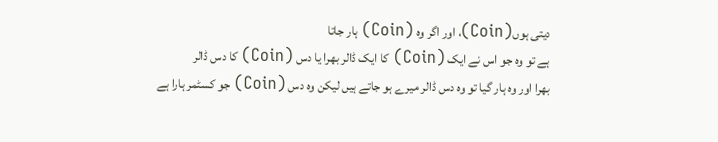دیتی ہوں(Coin)، اور اگر وہ (Coin) ہار جاتا
ہے تو وہ جو اس نے ایک (Coin) کا ایک ڈالر بھرا یا دس (Coin) کا دس ڈالر
بھرا اور وہ ہار گیا تو وہ دس ڈالر میرے ہو جاتے ہیں لیکن وہ دس (Coin) جو کسٹمر ہارا ہے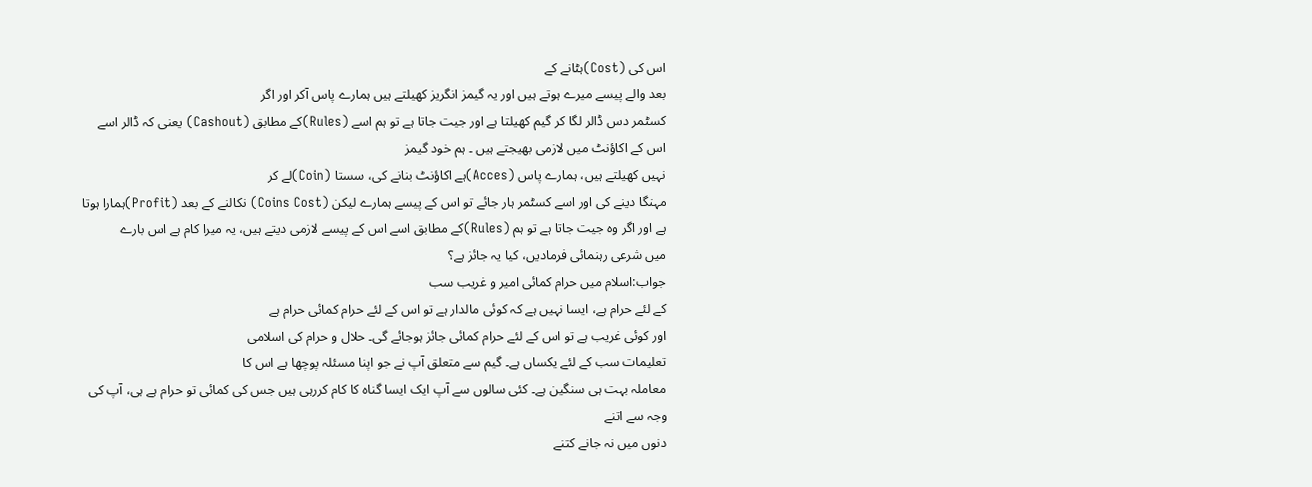اس کی (Cost)ہٹانے کے
بعد والے پیسے میرے ہوتے ہیں اور یہ گیمز انگریز کھیلتے ہیں ہمارے پاس آکر اور اگر
کسٹمر دس ڈالر لگا کر گیم کھیلتا ہے اور جیت جاتا ہے تو ہم اسے (Rules)کے مطابق (Cashout) یعنی کہ ڈالر اسے اس کے اکاؤنٹ میں لازمی بھیجتے ہیں ۔ ہم خود گیمز
نہیں کھیلتے ہیں، ہمارے پاس (Acces)ہے اکاؤنٹ بنانے کی، سستا (Coin)لے کر
مہنگا دینے کی اور اسے کسٹمر ہار جائے تو اس کے پیسے ہمارے لیکن (Coins Cost) نکالنے کے بعد (Profit)ہمارا ہوتا ہے اور اگر وہ جیت جاتا ہے تو ہم (Rules)کے مطابق اسے اس کے پیسے لازمی دیتے ہیں، یہ میرا کام ہے اس بارے
میں شرعی رہنمائی فرمادیں، کیا یہ جائز ہے؟
جواب:اسلام میں حرام کمائی امیر و غریب سب
کے لئے حرام ہے، ایسا نہیں ہے کہ کوئی مالدار ہے تو اس کے لئے حرام کمائی حرام ہے
اور کوئی غریب ہے تو اس کے لئے حرام کمائی جائز ہوجائے گی۔ حلال و حرام کی اسلامی
تعلیمات سب کے لئے یکساں ہے۔ گیم سے متعلق آپ نے جو اپنا مسئلہ پوچھا ہے اس کا
معاملہ بہت ہی سنگین ہے۔ کئی سالوں سے آپ ایک ایسا گناہ کا کام کررہی ہیں جس کی کمائی تو حرام ہے ہی، آپ کی وجہ سے اتنے
دنوں میں نہ جانے کتنے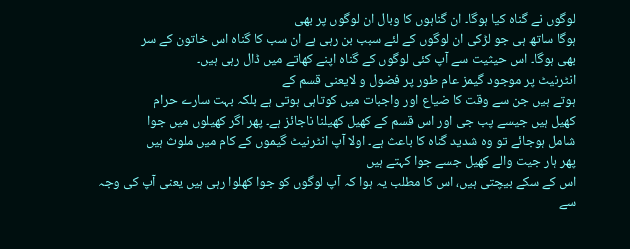لوگوں نے گناہ کیا ہوگا۔ ان گناہوں کا وبال ان لوگوں پر بھی
ہوگا ساتھ ہی جو لڑکی ان لوگوں کے لئے سبب بن رہی ہے ان سب کا گناہ اس خاتون کے سر
بھی ہوگا۔ اس حیثیت سے آپ کئی لوگوں کے گناہ اپنے کھاتے میں ڈال رہی ہیں۔
انٹرنیٹ پر موجود گیمز عام طور پر فضول و لایعنی قسم کے
ہوتے ہیں جن سے وقت کا ضیاع اور واجبات میں کوتاہی ہوتی ہے بلکہ بہت سارے حرام
کھیل ہیں جیسے پب جی اور اس قسم کے کھیل کھیلنا ناجائز ہے۔ پھر اگر کھیلوں میں جوا
شامل ہوجائے تو وہ شدید گناہ کا باعث ہے۔ اولا آپ انٹرنیٹ گیموں کے کام میں ملوث ہیں
پھر ہار جیت والے کھیل جسے جوا کہتے ہیں
اس کے سکے بیچتی ہیں، اس کا مطلب یہ ہوا کہ آپ لوگوں کو جوا کھلوا رہی ہیں یعنی آپ کی وجہ سے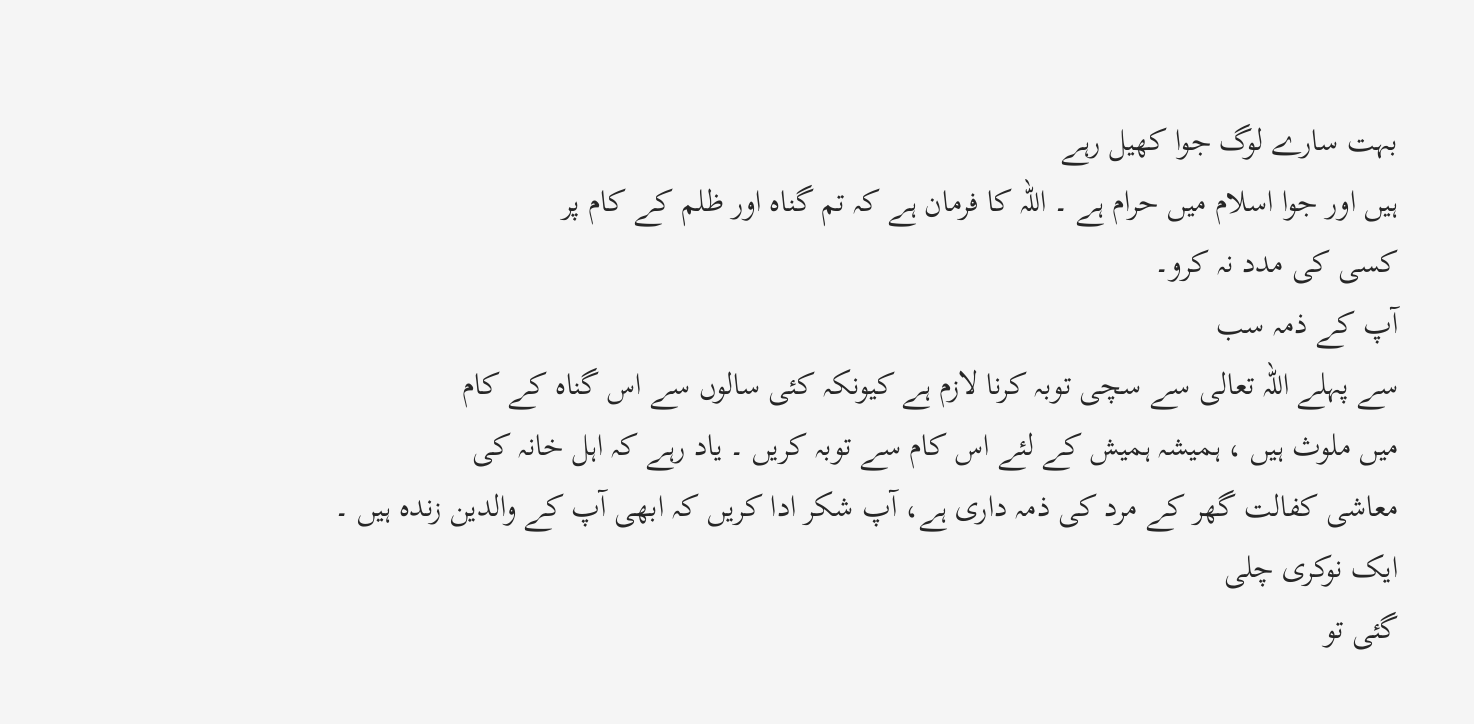بہت سارے لوگ جوا کھیل رہے
ہیں اور جوا اسلام میں حرام ہے ۔ اللہ کا فرمان ہے کہ تم گناہ اور ظلم کے کام پر
کسی کی مدد نہ کرو۔
آپ کے ذمہ سب
سے پہلے اللہ تعالی سے سچی توبہ کرنا لازم ہے کیونکہ کئی سالوں سے اس گناہ کے کام
میں ملوث ہیں ، ہمیشہ ہمیش کے لئے اس کام سے توبہ کریں ۔ یاد رہے کہ اہل خانہ کی
معاشی کفالت گھر کے مرد کی ذمہ داری ہے، آپ شکر ادا کریں کہ ابھی آپ کے والدین زندہ ہیں ۔ ایک نوکری چلی
گئی تو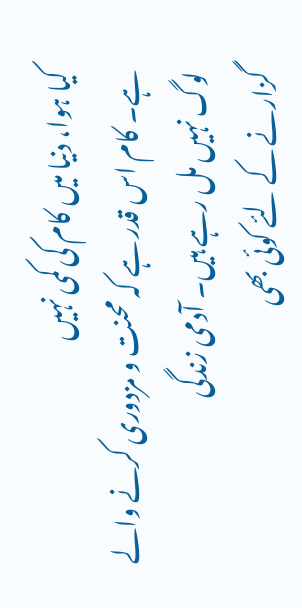کیا ہوا، دنیا میں کام کی کمی نہیں
ہے۔ کام اس قدر ہے کہ محنت و مزدوری کرنے والے لوگ نہیں مل رہے ہیں۔ آدمی زندگی
گزارنے کے لئے کوئی بھی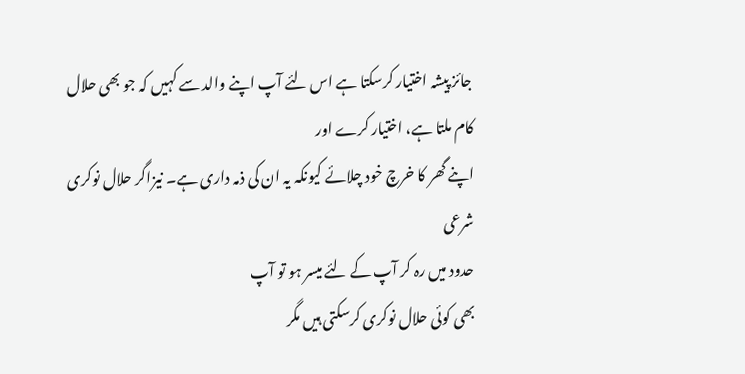جائز پیشہ اختیار کرسکتا ہے اس لئے آپ اپنے والد سے کہیں کہ جو بھی حلال کام ملتا ہے، اختیار کرے اور
اپنے گھر کا خرچ خود چلائے کیونکہ یہ ان کی ذمہ داری ہے۔ نیزاگر حلال نوکری شرعی
حدود میں رہ کر آپ کے لئے میسر ہو تو آپ
بھی کوئی حلال نوکری کرسکتی ہیں مگر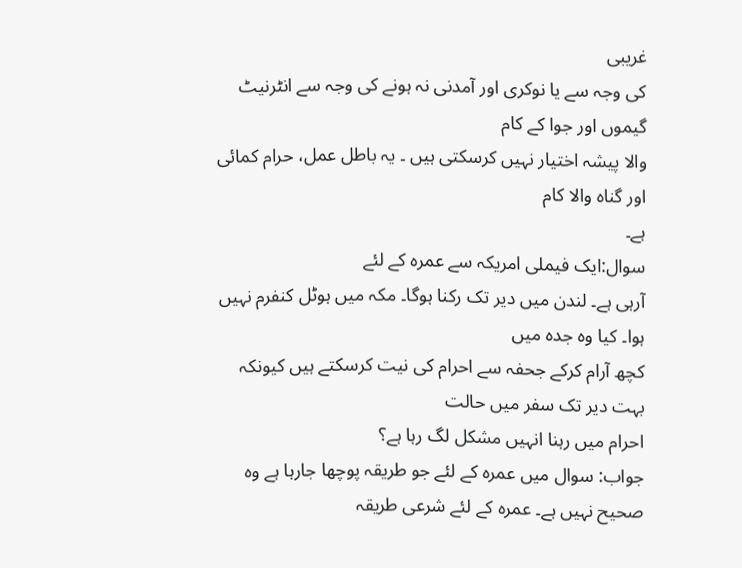غریبی
کی وجہ سے یا نوکری اور آمدنی نہ ہونے کی وجہ سے انٹرنیٹ گیموں اور جوا کے کام
والا پیشہ اختیار نہیں کرسکتی ہیں ۔ یہ باطل عمل، حرام کمائی اور گناہ والا کام
ہے۔
سوال:ایک فیملی امریکہ سے عمرہ کے لئے
آرہی ہے۔ لندن میں دیر تک رکنا ہوگا۔ مکہ میں ہوٹل کنفرم نہیں ہوا۔ کیا وہ جدہ میں
کچھ آرام کرکے جحفہ سے احرام کی نیت کرسکتے ہیں کیونکہ بہت دیر تک سفر میں حالت
احرام میں رہنا انہیں مشکل لگ رہا ہے؟
جواب: سوال میں عمرہ کے لئے جو طریقہ پوچھا جارہا ہے وہ
صحیح نہیں ہے۔ عمرہ کے لئے شرعی طریقہ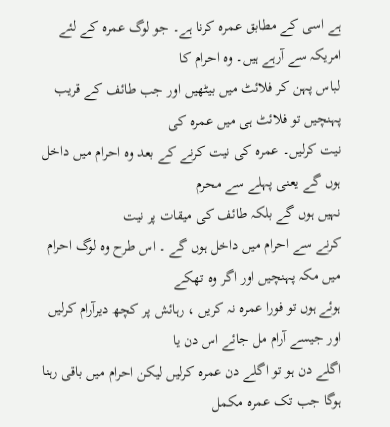ہے اسی کے مطابق عمرہ کرنا ہے۔ جو لوگ عمرہ کے لئے امریکہ سے آرہے ہیں۔ وہ احرام کا
لباس پہن کر فلائٹ میں بیٹھیں اور جب طائف کے قریب پہنچیں تو فلائٹ ہی میں عمرہ کی
نیت کرلیں۔ عمرہ کی نیت کرنے کے بعد وہ احرام میں داخل ہوں گے یعنی پہلے سے محرم
نہیں ہوں گے بلکہ طائف کی میقات پر نیت
کرنے سے احرام میں داخل ہوں گے ۔ اس طرح وہ لوگ احرام میں مکہ پہنچیں اور اگر وہ تھکے
ہوئے ہوں تو فورا عمرہ نہ کریں ، رہائش پر کچھ دیرآرام کرلیں اور جیسے آرام مل جائے اس دن یا
اگلے دن ہو تو اگلے دن عمرہ کرلیں لیکن احرام میں باقی رہنا ہوگا جب تک عمرہ مکمل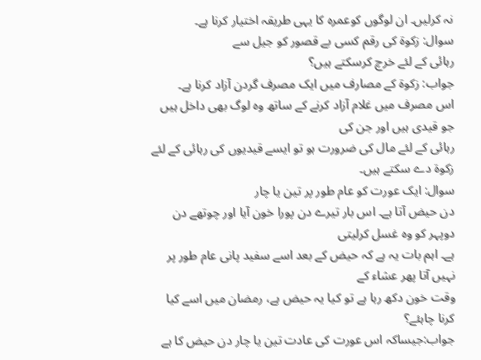نہ کرلیں۔ ان لوگوں کوعمرہ کا یہی طریقہ اختیار کرنا ہے۔
سوال: زکوۃ کی رقم کسی بے قصور کو جیل سے
رہائی کے لئے خرچ کرسکتے ہیں؟
جواب: زکوۃ کے مصارف میں ایک مصرف گردن آزاد کرنا ہے۔
اس مصرف میں غلام آزاد کرنے کے ساتھ وہ لوگ بھی داخل ہیں جو قیدی ہیں اور جن کی
رہائی کے لئے مال کی ضرورت ہو تو ایسے قیدیوں کی رہائی کے لئے زکوۃ دے سکتے ہیں۔
سوال: ایک عورت کو عام طور پر تین یا چار
دن حیض آتا ہے۔ اس بار تیرے دن پورا خون آیا اور چوتھے دن دوپہر کو وہ غسل کرلیتی
ہے۔ اہم بات یہ ہے کہ حیض کے بعد اسے سفید پانی عام طور پر نہیں آتا پھر عشاء کے
وقت خون دکھ رہا ہے تو کیا یہ حیض ہے، رمضان میں اسے کیا کرنا چاہئے؟
جواب:جیساکہ اس عورت کی عادت تین یا چار دن حیض کا ہے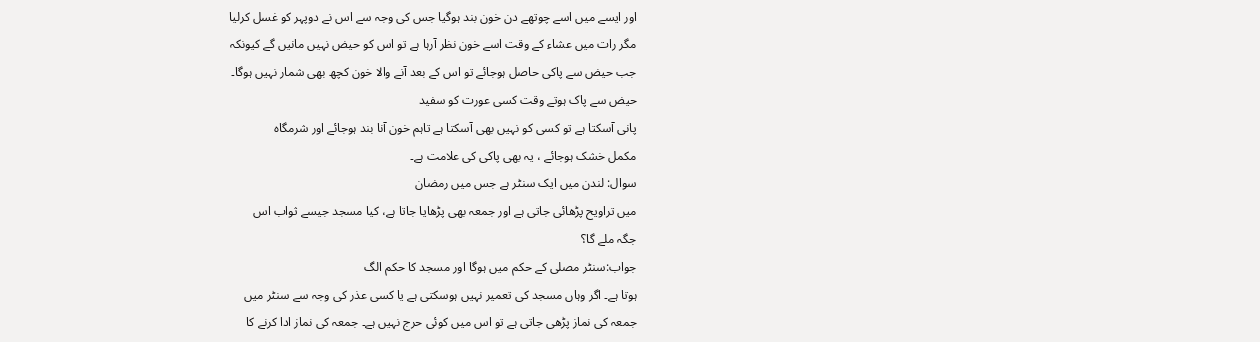اور ایسے میں اسے چوتھے دن خون بند ہوگیا جس کی وجہ سے اس نے دوپہر کو غسل کرلیا
مگر رات میں عشاء کے وقت اسے خون نظر آرہا ہے تو اس کو حیض نہیں مانیں گے کیونکہ
جب حیض سے پاکی حاصل ہوجائے تو اس کے بعد آنے والا خون کچھ بھی شمار نہیں ہوگا۔
حیض سے پاک ہوتے وقت کسی عورت کو سفید
پانی آسکتا ہے تو کسی کو نہیں بھی آسکتا ہے تاہم خون آنا بند ہوجائے اور شرمگاہ
مکمل خشک ہوجائے ، یہ بھی پاکی کی علامت ہے۔
سوال: لندن میں ایک سنٹر ہے جس میں رمضان
میں تراویح پڑھائی جاتی ہے اور جمعہ بھی پڑھایا جاتا ہے، کیا مسجد جیسے ثواب اس
جگہ ملے گا؟
جواب:سنٹر مصلی کے حکم میں ہوگا اور مسجد کا حکم الگ
ہوتا ہے۔ اگر وہاں مسجد کی تعمیر نہیں ہوسکتی ہے یا کسی عذر کی وجہ سے سنٹر میں
جمعہ کی نماز پڑھی جاتی ہے تو اس میں کوئی حرج نہیں ہے۔ جمعہ کی نماز ادا کرنے کا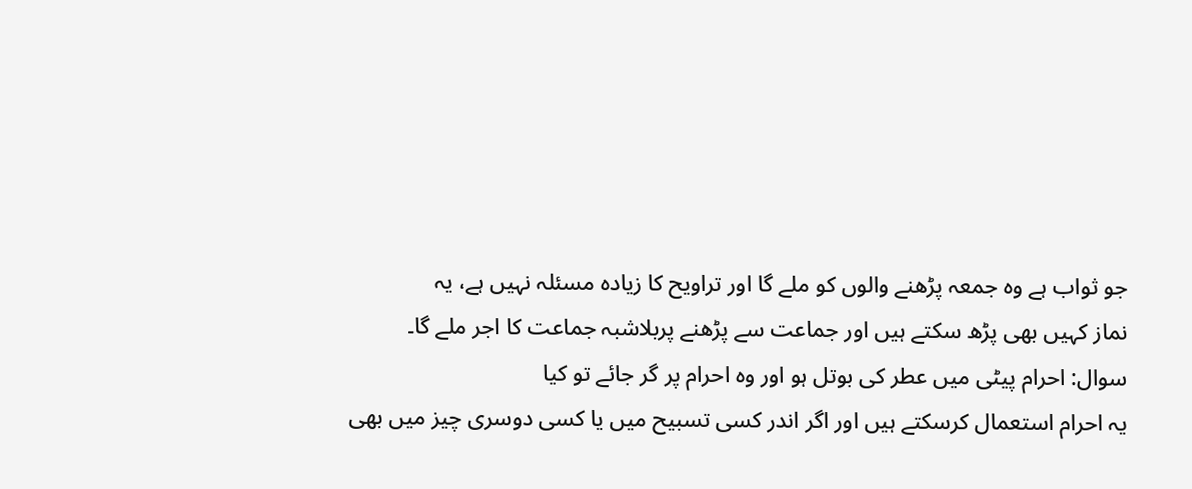جو ثواب ہے وہ جمعہ پڑھنے والوں کو ملے گا اور تراویح کا زیادہ مسئلہ نہیں ہے، یہ
نماز کہیں بھی پڑھ سکتے ہیں اور جماعت سے پڑھنے پربلاشبہ جماعت کا اجر ملے گا۔
سوال: احرام پیٹی میں عطر کی بوتل ہو اور وہ احرام پر گر جائے تو کیا
یہ احرام استعمال کرسکتے ہیں اور اگر اندر کسی تسبیح میں یا کسی دوسری چیز میں بھی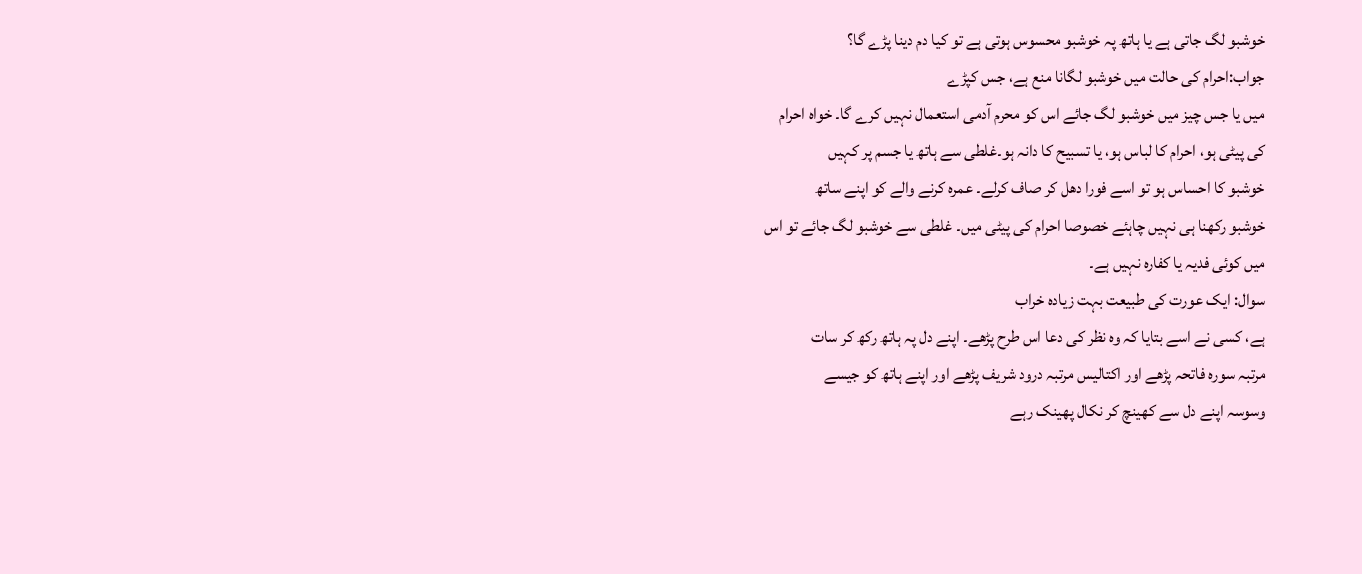خوشبو لگ جاتی ہے یا ہاتھ پہ خوشبو محسوس ہوتی ہے تو کیا دم دینا پڑے گا؟
جواب:احرام کی حالت میں خوشبو لگانا منع ہے، جس کپڑے
میں یا جس چیز میں خوشبو لگ جائے اس کو محرم آدمی استعمال نہیں کرے گا۔ خواہ احرام
کی پیٹی ہو، احرام کا لباس ہو، یا تسبیح کا دانہ ہو۔غلطی سے ہاتھ یا جسم پر کہیں
خوشبو کا احساس ہو تو اسے فورا دھل کر صاف کرلے۔ عمرہ کرنے والے کو اپنے ساتھ
خوشبو رکھنا ہی نہیں چاہئے خصوصا احرام کی پیٹی میں۔ غلطی سے خوشبو لگ جائے تو اس
میں کوئی فدیہ یا کفارہ نہیں ہے۔
سوال: ایک عورت کی طبیعت بہت زیادہ خراب
ہے، کسی نے اسے بتایا کہ وہ نظر کی دعا اس طرح پڑھے۔ اپنے دل پہ ہاتھ رکھ کر سات
مرتبہ سورہ فاتحہ پڑھے اور اکتالیس مرتبہ درود شریف پڑھے اور اپنے ہاتھ کو جیسے
وسوسہ اپنے دل سے کھینچ کر نکال پھینک رہے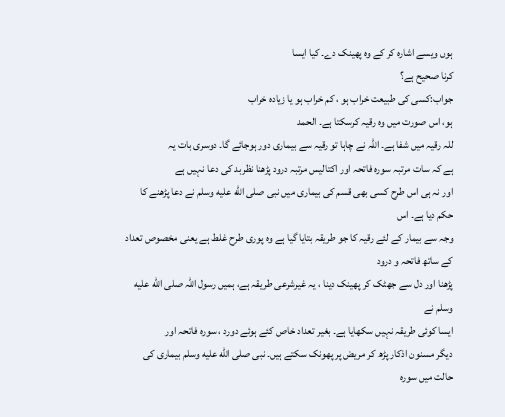ہوں ویسے اشارہ کر کے وہ پھینک دے۔ کیا ایسا
کرنا صحیح ہے؟
جواب:کسی کی طبیعت خراب ہو ، کم خراب ہو یا زیادہ خراب
ہو، اس صورت میں وہ رقیہ کرسکتا ہے۔ الحمد
للہ رقیہ میں شفا ہے۔ اللہ نے چاہا تو رقیہ سے بیماری دور ہوجائے گا۔ دوسری بات یہ
ہے کہ سات مرتبہ سورہ فاتحہ اور اکتالیس مرتبہ درود پڑھنا نظربد کی دعا نہیں ہے
اور نہ ہی اس طرح کسی بھی قسم کی بیماری میں نبی صلى الله عليه وسلم نے دعا پڑھنے کا حکم دیا ہے۔ اس
وجہ سے بیمار کے لئے رقیہ کا جو طریقہ بتایا گیا ہے وہ پوری طرح غلط ہے یعنی مخصوص تعداد کے ساتھ فاتحہ و درود
پڑھنا اور دل سے جھٹک کر پھینک دینا ، یہ غیرشرعی طریقہ ہے، ہمیں رسول اللہ صلى الله عليه وسلم نے
ایسا کوئی طریقہ نہیں سکھایا ہے۔ بغیر تعداد خاص کئے ہوئے دورد ، سورہ فاتحہ اور
دیگر مسنون اذکار پڑھ کر مریض پر پھونک سکتے ہیں۔ نبی صلى الله عليه وسلم بیماری کی حالت میں سورہ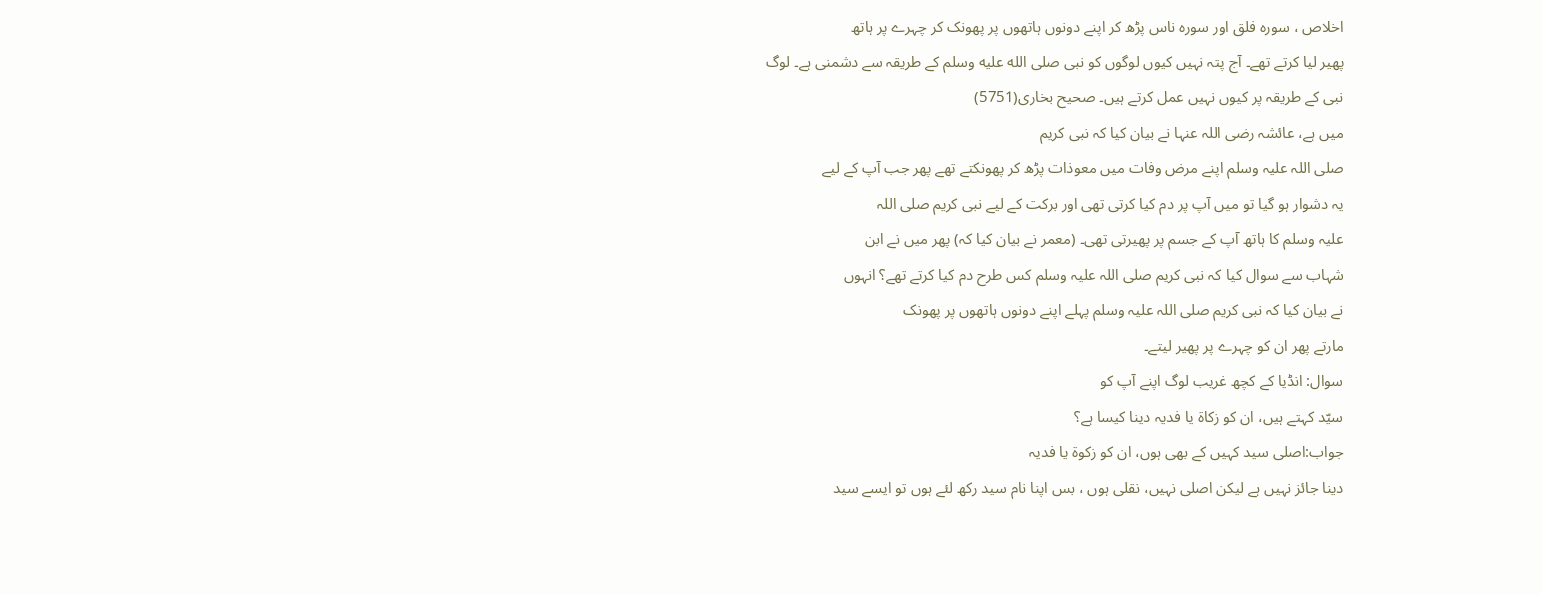اخلاص ، سورہ فلق اور سورہ ناس پڑھ کر اپنے دونوں ہاتھوں پر پھونک کر چہرے پر ہاتھ
پھیر لیا کرتے تھے۔ آج پتہ نہیں کیوں لوگوں کو نبی صلى الله عليه وسلم کے طریقہ سے دشمنی ہے۔ لوگ
نبی کے طریقہ پر کیوں نہیں عمل کرتے ہیں۔ صحیح بخاری(5751)
میں ہے، عائشہ رضی اللہ عنہا نے بیان کیا کہ نبی کریم
صلی اللہ علیہ وسلم اپنے مرض وفات میں معوذات پڑھ کر پھونکتے تھے پھر جب آپ کے لیے
یہ دشوار ہو گیا تو میں آپ پر دم کیا کرتی تھی اور برکت کے لیے نبی کریم صلی اللہ
علیہ وسلم کا ہاتھ آپ کے جسم پر پھیرتی تھی۔ (معمر نے بیان کیا کہ) پھر میں نے ابن
شہاب سے سوال کیا کہ نبی کریم صلی اللہ علیہ وسلم کس طرح دم کیا کرتے تھے؟ انہوں
نے بیان کیا کہ نبی کریم صلی اللہ علیہ وسلم پہلے اپنے دونوں ہاتھوں پر پھونک
مارتے پھر ان کو چہرے پر پھیر لیتے۔
سوال: انڈیا کے کچھ غریب لوگ اپنے آپ کو
سيّد کہتے ہیں، ان کو زکاة یا فديہ دینا کیسا ہے؟
جواب:اصلی سید کہیں کے بھی ہوں، ان کو زکوۃ یا فدیہ
دینا جائز نہیں ہے لیکن اصلی نہیں، نقلی ہوں ، بس اپنا نام سید رکھ لئے ہوں تو ایسے سید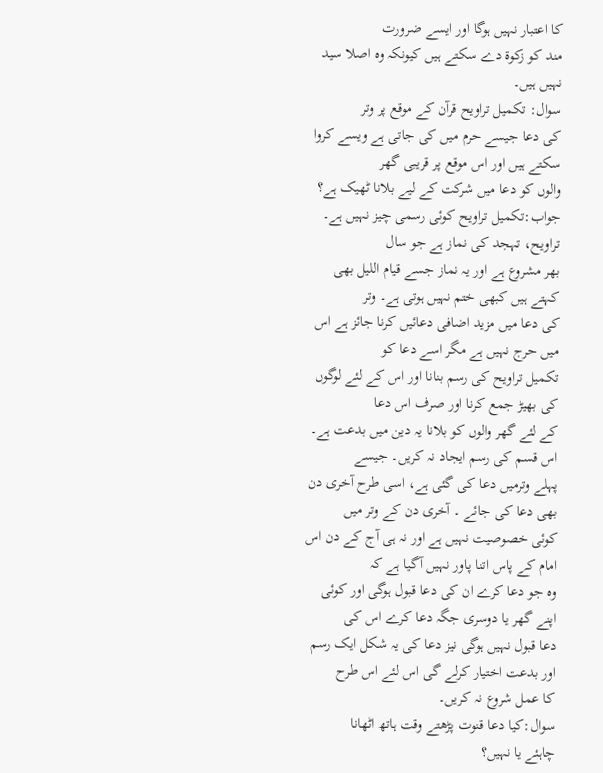کا اعتبار نہیں ہوگا اور ایسے ضرورت
مند کو زکوۃ دے سکتے ہیں کیونکہ وہ اصلا سید نہیں ہیں۔
سوال: تکمیل تراویح قرآن کے موقع پر وتر
کی دعا جیسے حرم میں کی جاتی ہے ویسے کروا سکتے ہیں اور اس موقع پر قریبی گھر
والوں کو دعا میں شرکت کے لیے بلانا ٹھیک ہے؟
جواب:تکمیل تراویح کوئی رسمی چیز نہیں ہے۔ تراویح، تہجد کی نماز ہے جو سال
بھر مشروع ہے اور یہ نماز جسے قیام اللیل بھی کہتے ہیں کبھی ختم نہیں ہوتی ہے۔ وتر
کی دعا میں مزید اضافی دعائیں کرنا جائز ہے اس میں حرج نہیں ہے مگر اسے دعا کو
تکمیل تراویح کی رسم بنانا اور اس کے لئے لوگوں کی بھیڑ جمع کرنا اور صرف اس دعا
کے لئے گھر والوں کو بلانا یہ دین میں بدعت ہے۔ اس قسم کی رسم ایجاد نہ کریں۔ جیسے
پہلے وترمیں دعا کی گئی ہے، اسی طرح آخری دن بھی دعا کی جائے ۔ آخری دن کے وتر میں
کوئی خصوصیت نہیں ہے اور نہ ہی آج کے دن اس امام کے پاس اتنا پاور نہیں آگیا ہے کہ
وہ جو دعا کرے ان کی دعا قبول ہوگی اور کوئی اپنے گھر یا دوسری جگہ دعا کرے اس کی
دعا قبول نہیں ہوگی نیز دعا کی یہ شکل ایک رسم اور بدعت اختیار کرلے گی اس لئے اس طرح
کا عمل شروع نہ کریں۔
سوال:کیا دعا قنوت پڑھتے وقت ہاتھ اٹھانا
چاہئے یا نہیں؟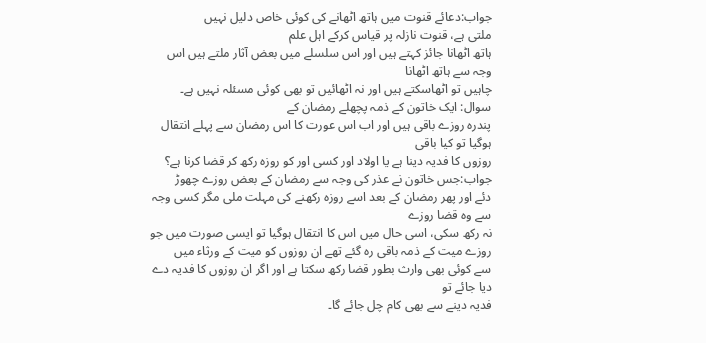جواب:دعائے قنوت میں ہاتھ اٹھانے کی کوئی خاص دلیل نہیں
ملتی ہے، قنوت نازلہ پر قیاس کرکے اہل علم
ہاتھ اٹھانا جائز کہتے ہیں اور اس سلسلے میں بعض آثار ملتے ہیں اس وجہ سے ہاتھ اٹھانا
چاہیں تو اٹھاسکتے ہیں اور نہ اٹھائیں تو بھی کوئی مسئلہ نہیں ہے۔
سوال: ایک خاتون کے ذمہ پچھلے رمضان کے
پندرہ روزے باقی ہیں اور اب اس عورت کا اس رمضان سے پہلے انتقال ہوگیا تو کیا باقی
روزوں کا فديہ دینا ہے یا اولاد اور کسی اور کو روزہ رکھ کر قضا کرنا ہے؟
جواب:جس خاتون نے عذر کی وجہ سے رمضان کے بعض روزے چھوڑ
دئے اور پھر رمضان کے بعد اسے روزہ رکھنے کی مہلت ملی مگر کسی وجہ سے وہ قضا روزے
نہ رکھ سکی، اسی حال میں اس کا انتقال ہوگیا تو ایسی صورت میں جو روزے میت کے ذمہ باقی رہ گئے تھے ان روزوں کو میت کے ورثاء میں
سے کوئی بھی وارث بطور قضا رکھ سکتا ہے اور اگر ان روزوں کا فدیہ دے دیا جائے تو
فدیہ دینے سے بھی کام چل جائے گا۔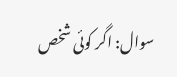سوال: اگر کوئی شخص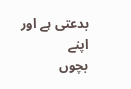بدعتی ہے اور اپنے
بچوں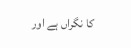کا نگراں ہے اور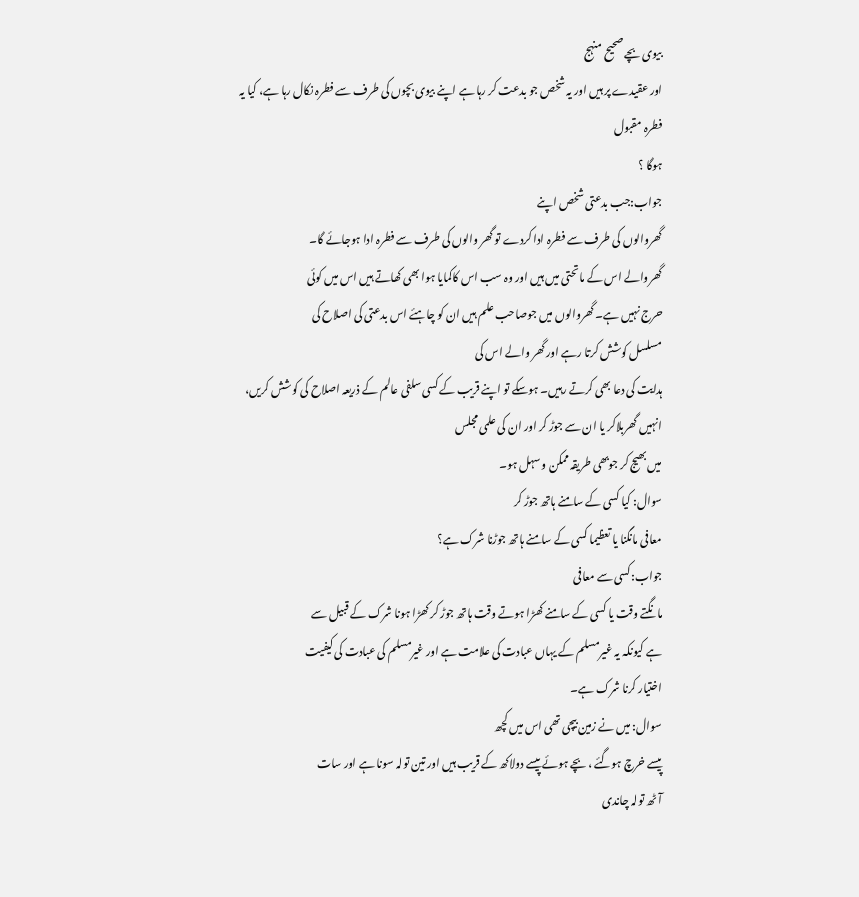بیوی بچے صحیح منہج
اور عقیدے پر ہیں اور یہ شخص جو بدعت کر رہا ہے اپنے بیوی بچوں کی طرف سے فطرہ نکال رہا ہے، کیا یہ فطرہ مقبول
ہوگا ؟
جواب:جب بدعتی شخص اپنے
گھروالوں کی طرف سے فطرہ ادا کردے تو گھر والوں کی طرف سے فطرہ ادا ہوجائے گا۔
گھروالے اس کے ماتحتی میں ہیں اور وہ سب اس کاکمایا ہوا بھی کھاتے ہیں اس میں کوئی
حرج نہیں ہے۔ گھروالوں میں جوصاحب علم ہیں ان کو چاہئے اس بدعتی کی اصلاح کی
مسلسل کوشش کرتا رہے اور گھر والے اس کی
ہدایت کی دعا بھی کرتے رہیں۔ ہوسکے تو اپنے قریب کے کسی سلفی عالم کے ذریعہ اصلاح کی کوشش کریں، انہیں گھربلاکر یا ان سے جوڑ کر اور ان کی علمی مجلس
میں بھیج کر جوبھی طریقہ ممکن و سہل ہو۔
سوال: کیا کسی کے سامنے ہاتھ جوڑ کر
معافی مانگنا یا تعظیما کسی کے سامنے ہاتھ جوڑنا شرک ہے؟
جواب:کسی سے معافی
مانگتے وقت یا کسی کے سامنے کھڑا ہوتے وقت ہاتھ جوڑ کر کھڑا ہونا شرک کے قبیل سے
ہے کیونکہ یہ غیرمسلم کے یہاں عبادت کی علامت ہے اور غیرمسلم کی عبادت کی کیفیت
اختیار کرنا شرک ہے۔
سوال: میں نے زمین بیچی تھی اس میں کچھ
پیسے خرچ ہوگئے ، بچے ہوئے پیسے دولاکھ کے قریب ہیں اور تین تولہ سونا ہے اور سات
آٹھ تولہ چاندی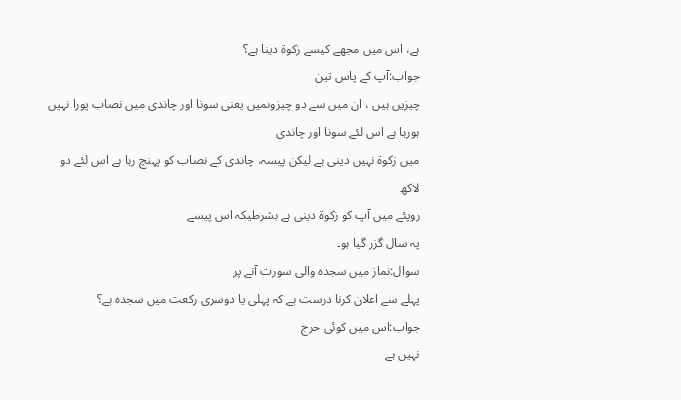ہے، اس میں مجھے کیسے زکوۃ دینا ہے؟
جواب:آپ کے پاس تین
چیزیں ہیں ، ان میں سے دو چیزوںمیں یعنی سونا اور چاندی میں نصاب پورا نہیں ہورہا ہے اس لئے سونا اور چاندی
میں زکوۃ نہیں دینی ہے لیکن پیسہ، چاندی کے نصاب کو پہنچ رہا ہے اس لئے دو لاکھ
روپئے میں آپ کو زکوۃ دینی ہے بشرطیکہ اس پیسے
پہ سال گزر گیا ہو۔
سوال:نماز میں سجدہ والی سورت آنے پر
پہلے سے اعلان کرنا درست ہے کہ پہلی یا دوسری رکعت میں سجدہ ہے؟
جواب:اس میں کوئی حرج
نہیں ہے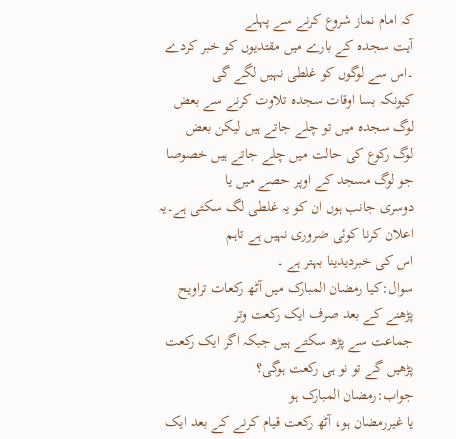کہ امام نماز شروع کرنے سے پہلے
آیت سجدہ کے بارے میں مقتدیوں کو خبر کردے ۔اس سے لوگوں کو غلطی نہیں لگے گی
کیونکہ بسا اوقات سجدہ تلاوت کرنے سے بعض لوگ سجدہ میں تو چلے جاتے ہیں لیکن بعض
لوگ رکوع کی حالت میں چلے جاتے ہیں خصوصا جو لوگ مسجد کے اوپر حصے میں یا
دوسری جانب ہوں ان کو یہ غلطی لگ سکتی ہے۔یہ اعلان کرنا کوئی ضروری نہیں ہے تاہم
اس کی خبردیدینا بہتر ہے ۔
سوال:کیا رمضان المبارک میں آٹھ رکعات تراویح پڑھنے کے بعد صرف ایک رکعت وتر
جماعت سے پڑھ سکتے ہیں جبکہ اگر ایک رکعت پڑھیں گے تو نو ہی رکعت ہوگی؟
جواب:رمضان المبارک ہو
یا غیررمضان ہو، آٹھ رکعت قیام کرنے کے بعد ایک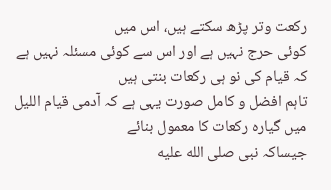رکعت وتر پڑھ سکتے ہیں، اس میں
کوئی حرج نہیں ہے اور اس سے کوئی مسئلہ نہیں ہے کہ قیام کی نو ہی رکعات بنتی ہیں
تاہم افضل و کامل صورت یہی ہے کہ آدمی قیام اللیل میں گیارہ رکعات کا معمول بنائے
جیساکہ نبی صلى الله عليه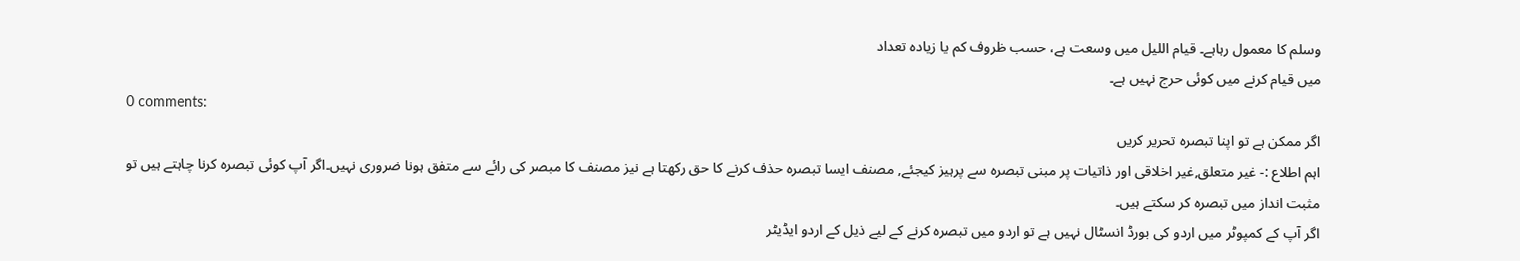وسلم کا معمول رہاہے۔ قیام اللیل میں وسعت ہے، حسب ظروف کم یا زیادہ تعداد
میں قیام کرنے میں کوئی حرج نہیں ہے۔
0 comments:
اگر ممکن ہے تو اپنا تبصرہ تحریر کریں
اہم اطلاع :- غیر متعلق,غیر اخلاقی اور ذاتیات پر مبنی تبصرہ سے پرہیز کیجئے, مصنف ایسا تبصرہ حذف کرنے کا حق رکھتا ہے نیز مصنف کا مبصر کی رائے سے متفق ہونا ضروری نہیں۔اگر آپ کوئی تبصرہ کرنا چاہتے ہیں تو مثبت انداز میں تبصرہ کر سکتے ہیں۔
اگر آپ کے کمپوٹر میں اردو کی بورڈ انسٹال نہیں ہے تو اردو میں تبصرہ کرنے کے لیے ذیل کے اردو ایڈیٹر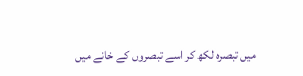میں تبصرہ لکھ کر اسے تبصروں کے خانے میں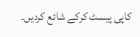کاپی پیسٹ کرکے شائع کردیں۔